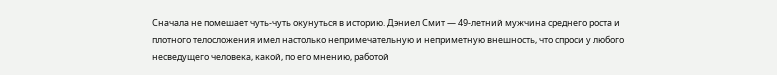Сначала не помешает чуть-чуть окунуться в историю. Дэниел Смит — 49-летний мужчина среднего роста и плотного телосложения имел настолько непримечательную и неприметную внешность, что спроси у любого несведущего человека, какой, по его мнению, работой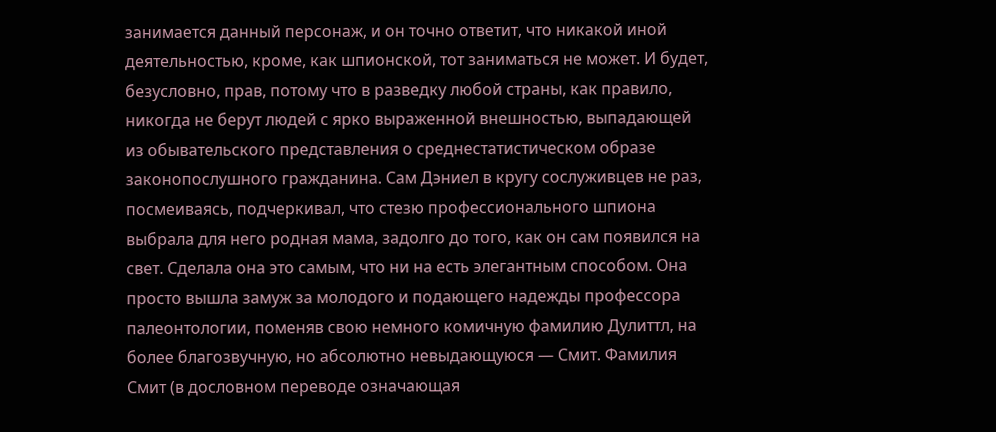занимается данный персонаж, и он точно ответит, что никакой иной деятельностью, кроме, как шпионской, тот заниматься не может. И будет, безусловно, прав, потому что в разведку любой страны, как правило, никогда не берут людей с ярко выраженной внешностью, выпадающей из обывательского представления о среднестатистическом образе законопослушного гражданина. Сам Дэниел в кругу сослуживцев не раз, посмеиваясь, подчеркивал, что стезю профессионального шпиона выбрала для него родная мама, задолго до того, как он сам появился на свет. Сделала она это самым, что ни на есть элегантным способом. Она просто вышла замуж за молодого и подающего надежды профессора палеонтологии, поменяв свою немного комичную фамилию Дулиттл, на более благозвучную, но абсолютно невыдающуюся — Смит. Фамилия Смит (в дословном переводе означающая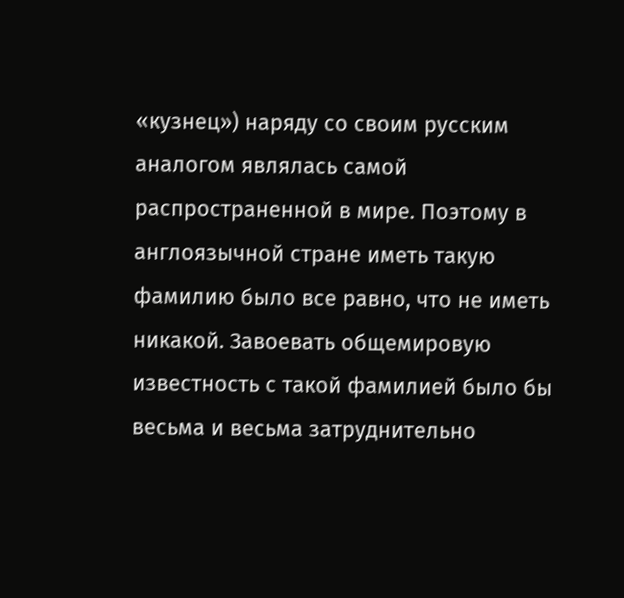«кузнец») наряду со своим русским аналогом являлась самой распространенной в мире. Поэтому в англоязычной стране иметь такую фамилию было все равно, что не иметь никакой. Завоевать общемировую известность с такой фамилией было бы весьма и весьма затруднительно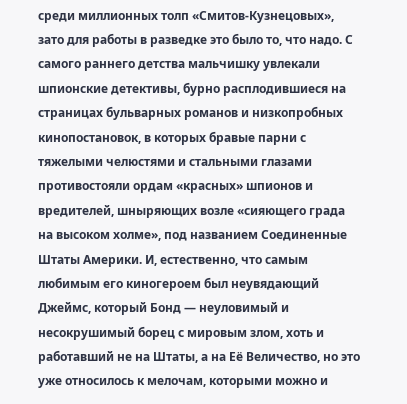среди миллионных толп «Смитов-Кузнецовых», зато для работы в разведке это было то, что надо. С самого раннего детства мальчишку увлекали шпионские детективы, бурно расплодившиеся на страницах бульварных романов и низкопробных кинопостановок, в которых бравые парни с тяжелыми челюстями и стальными глазами противостояли ордам «красных» шпионов и вредителей, шныряющих возле «сияющего града на высоком холме», под названием Соединенные Штаты Америки. И, естественно, что самым любимым его киногероем был неувядающий Джеймс, который Бонд — неуловимый и несокрушимый борец с мировым злом, хоть и работавший не на Штаты, а на Её Величество, но это уже относилось к мелочам, которыми можно и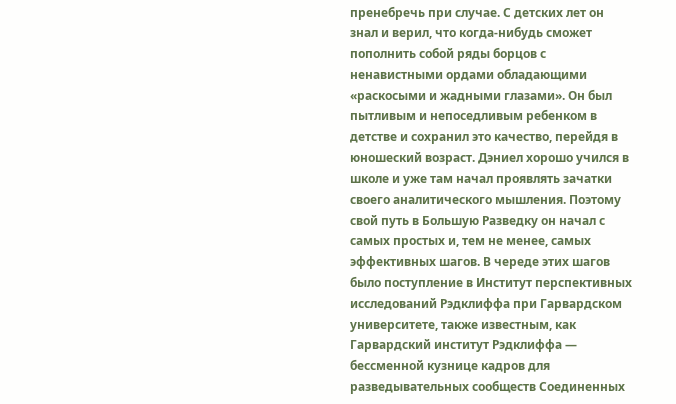пренебречь при случае. С детских лет он знал и верил, что когда-нибудь сможет пополнить собой ряды борцов с ненавистными ордами обладающими «раскосыми и жадными глазами». Он был пытливым и непоседливым ребенком в детстве и сохранил это качество, перейдя в юношеский возраст. Дэниел хорошо учился в школе и уже там начал проявлять зачатки своего аналитического мышления. Поэтому свой путь в Большую Разведку он начал с самых простых и, тем не менее, самых эффективных шагов. В череде этих шагов было поступление в Институт перспективных исследований Рэдклиффа при Гарвардском университете, также известным, как Гарвардский институт Рэдклиффа — бессменной кузнице кадров для разведывательных сообществ Соединенных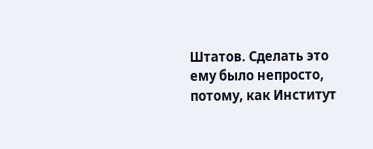Штатов. Сделать это ему было непросто, потому, как Институт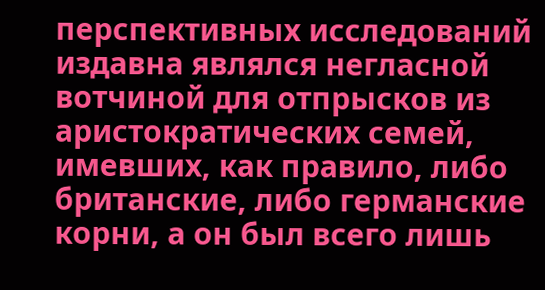перспективных исследований издавна являлся негласной вотчиной для отпрысков из аристократических семей, имевших, как правило, либо британские, либо германские корни, а он был всего лишь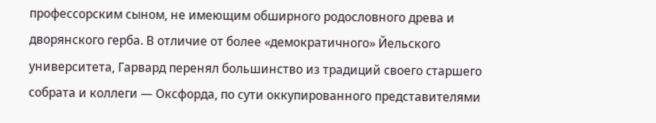профессорским сыном, не имеющим обширного родословного древа и дворянского герба. В отличие от более «демократичного» Йельского университета, Гарвард перенял большинство из традиций своего старшего собрата и коллеги — Оксфорда, по сути оккупированного представителями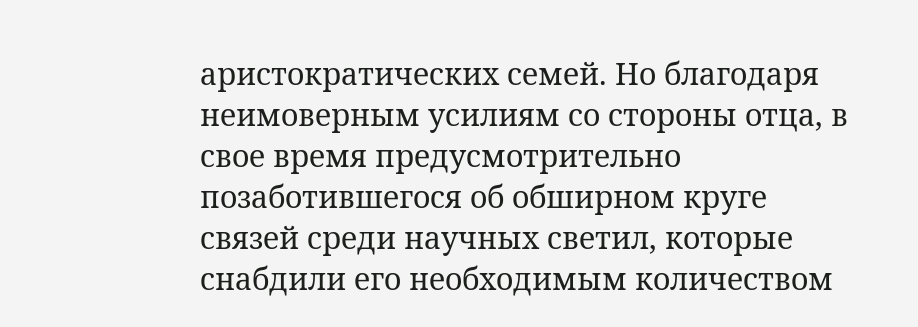аристократических семей. Но благодаря неимоверным усилиям со стороны отца, в свое время предусмотрительно позаботившегося об обширном круге связей среди научных светил, которые снабдили его необходимым количеством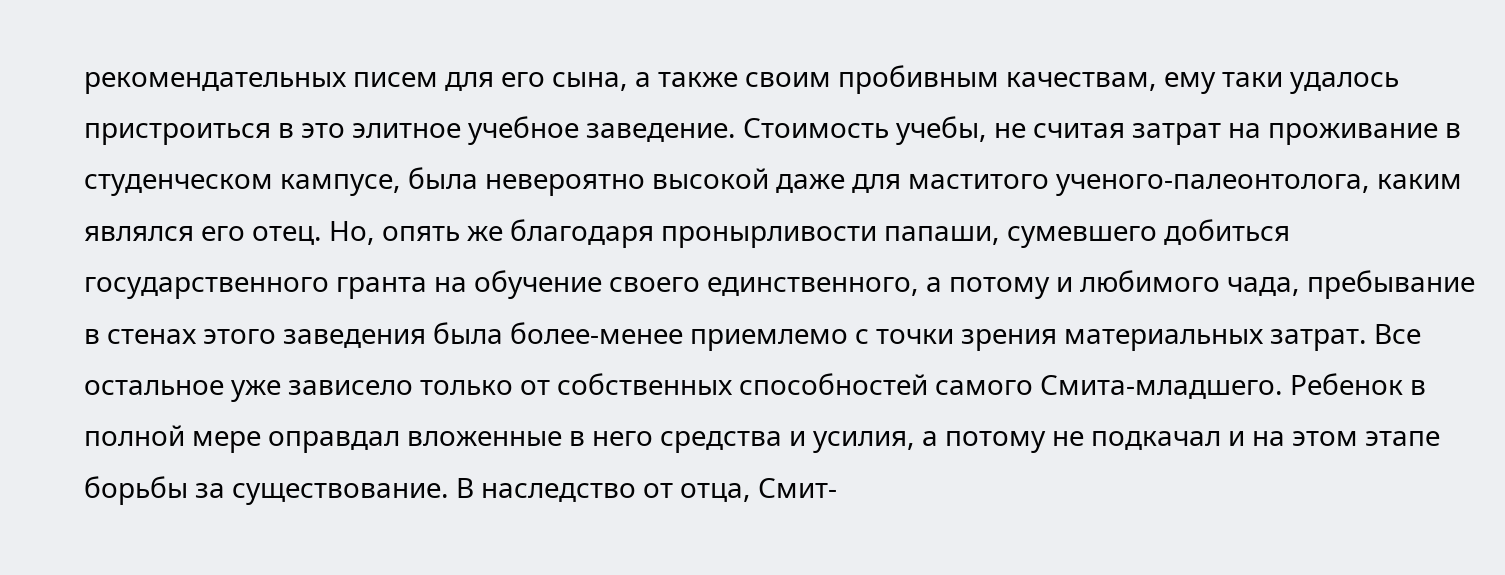рекомендательных писем для его сына, а также своим пробивным качествам, ему таки удалось пристроиться в это элитное учебное заведение. Стоимость учебы, не считая затрат на проживание в студенческом кампусе, была невероятно высокой даже для маститого ученого-палеонтолога, каким являлся его отец. Но, опять же благодаря пронырливости папаши, сумевшего добиться государственного гранта на обучение своего единственного, а потому и любимого чада, пребывание в стенах этого заведения была более-менее приемлемо с точки зрения материальных затрат. Все остальное уже зависело только от собственных способностей самого Смита-младшего. Ребенок в полной мере оправдал вложенные в него средства и усилия, а потому не подкачал и на этом этапе борьбы за существование. В наследство от отца, Смит-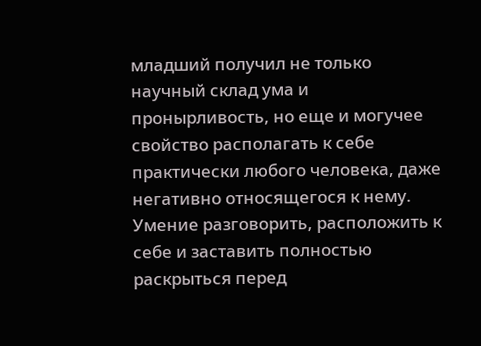младший получил не только научный склад ума и пронырливость, но еще и могучее свойство располагать к себе практически любого человека, даже негативно относящегося к нему. Умение разговорить, расположить к себе и заставить полностью раскрыться перед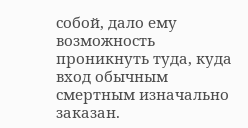собой, дало ему возможность проникнуть туда, куда вход обычным смертным изначально заказан.